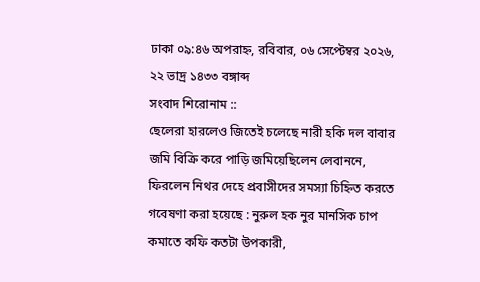ঢাকা ০৯:৪৬ অপরাহ্ন, রবিবার, ০৬ সেপ্টেম্বর ২০২৬, ২২ ভাদ্র ১৪৩৩ বঙ্গাব্দ
সংবাদ শিরোনাম ::
ছেলেরা হারলেও জিতেই চলেছে নারী হকি দল বাবার জমি বিক্রি করে পাড়ি জমিয়েছিলেন লেবাননে, ফিরলেন নিথর দেহে প্রবাসীদের সমস্যা চিহ্নিত করতে গবেষণা করা হয়েছে : নুরুল হক নুর মানসিক চাপ কমাতে কফি কতটা উপকারী,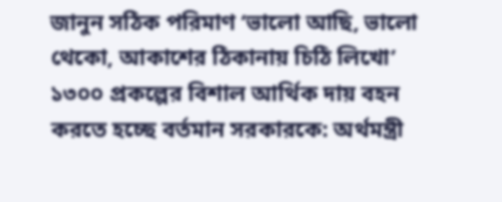জানুন সঠিক পরিমাণ ‘ভালো আছি, ভালো থেকো, আকাশের ঠিকানায় চিঠি লিখো’ ১৩০০ প্রকল্পের বিশাল আর্থিক দায় বহন করতে হচ্ছে বর্তমান সরকারকে: অর্থমন্ত্রী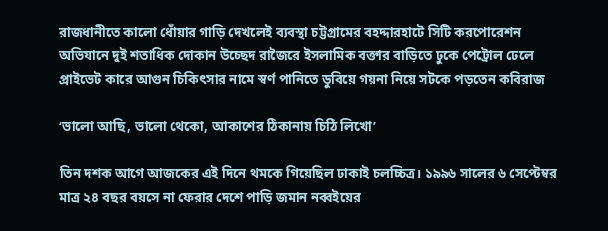রাজধানীতে কালো ধোঁয়ার গাড়ি দেখলেই ব্যবস্থা চট্টগ্রামের বহদ্দারহাটে সিটি করপোরেশন অভিযানে দুই শতাধিক দোকান উচ্ছেদ রাজৈরে ইসলামিক বক্তার বাড়িতে ঢুকে পেট্রোল ঢেলে প্রাইভেট কারে আগুন চিকিৎসার নামে স্বর্ণ পানিতে ডুবিয়ে গয়না নিয়ে সটকে পড়তেন কবিরাজ

‘ভালো আছি, ভালো থেকো, আকাশের ঠিকানায় চিঠি লিখো’

তিন দশক আগে আজকের এই দিনে থমকে গিয়েছিল ঢাকাই চলচ্চিত্র। ১৯৯৬ সালের ৬ সেপ্টেম্বর মাত্র ২৪ বছর বয়সে না ফেরার দেশে পাড়ি জমান নব্বইয়ের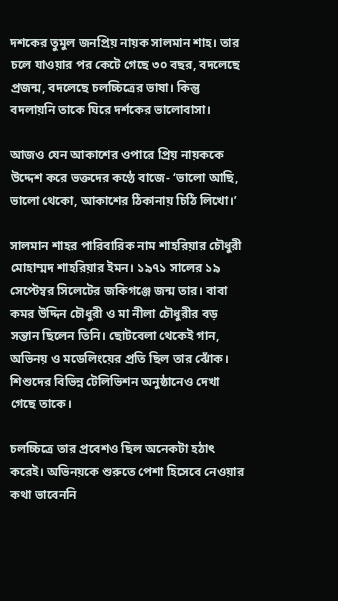দশকের তুমুল জনপ্রিয় নায়ক সালমান শাহ। তার চলে যাওয়ার পর কেটে গেছে ৩০ বছর, বদলেছে প্রজন্ম, বদলেছে চলচ্চিত্রের ভাষা। কিন্তু বদলায়নি তাকে ঘিরে দর্শকের ভালোবাসা।

আজও যেন আকাশের ওপারে প্রিয় নায়ককে উদ্দেশ করে ভক্তদের কণ্ঠে বাজে- ‘ভালো আছি, ভালো থেকো, আকাশের ঠিকানায় চিঠি লিখো।’

সালমান শাহর পারিবারিক নাম শাহরিয়ার চৌধুরী মোহাম্মদ শাহরিয়ার ইমন। ১৯৭১ সালের ১৯ সেপ্টেম্বর সিলেটের জকিগঞ্জে জন্ম তার। বাবা কমর উদ্দিন চৌধুরী ও মা নীলা চৌধুরীর বড় সন্তান ছিলেন তিনি। ছোটবেলা থেকেই গান, অভিনয় ও মডেলিংয়ের প্রতি ছিল তার ঝোঁক। শিশুদের বিভিন্ন টেলিভিশন অনুষ্ঠানেও দেখা গেছে তাকে।

চলচ্চিত্রে তার প্রবেশও ছিল অনেকটা হঠাৎ করেই। অভিনয়কে শুরুতে পেশা হিসেবে নেওয়ার কথা ভাবেননি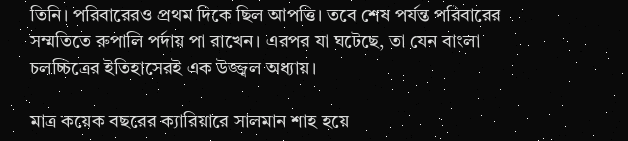তিনি। পরিবারেরও প্রথম দিকে ছিল আপত্তি। তবে শেষ পর্যন্ত পরিবারের সম্মতিতে রুপালি পর্দায় পা রাখেন। এরপর যা ঘটেছে, তা যেন বাংলা চলচ্চিত্রের ইতিহাসেরই এক উজ্জ্বল অধ্যায়।

মাত্র কয়েক বছরের ক্যারিয়ারে সালমান শাহ হয়ে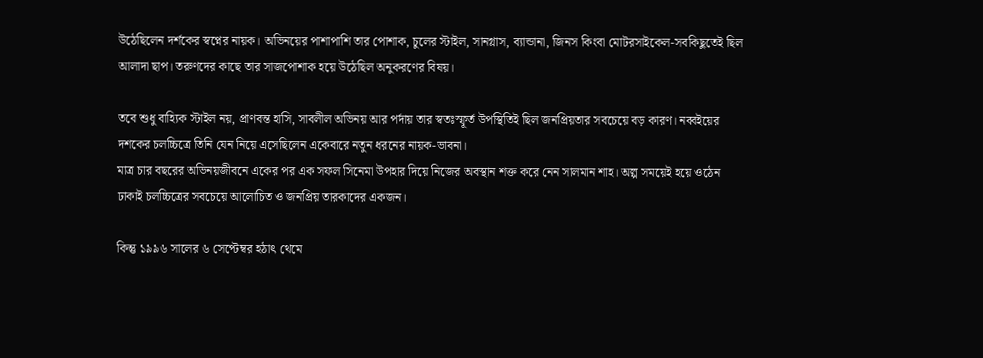উঠেছিলেন দর্শকের স্বপ্নের নায়ক। অভিনয়ের পাশাপাশি তার পোশাক, চুলের স্টাইল, সানগ্লাস, ব্যান্ডানা, জিনস কিংবা মোটরসাইকেল-সবকিছুতেই ছিল আলাদা ছাপ। তরুণদের কাছে তার সাজপোশাক হয়ে উঠেছিল অনুকরণের বিষয়।

তবে শুধু বাহ্যিক স্টাইল নয়, প্রাণবন্ত হাসি, সাবলীল অভিনয় আর পর্দায় তার স্বতঃস্ফূর্ত উপস্থিতিই ছিল জনপ্রিয়তার সবচেয়ে বড় কারণ। নব্বইয়ের দশকের চলচ্চিত্রে তিনি যেন নিয়ে এসেছিলেন একেবারে নতুন ধরনের নায়ক-ভাবনা।
মাত্র চার বছরের অভিনয়জীবনে একের পর এক সফল সিনেমা উপহার দিয়ে নিজের অবস্থান শক্ত করে নেন সালমান শাহ। অল্প সময়েই হয়ে ওঠেন ঢাকাই চলচ্চিত্রের সবচেয়ে আলোচিত ও জনপ্রিয় তারকাদের একজন।

কিন্তু ১৯৯৬ সালের ৬ সেপ্টেম্বর হঠাৎ থেমে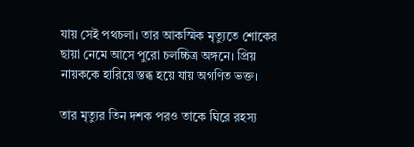যায় সেই পথচলা। তার আকস্মিক মৃত্যুতে শোকের ছায়া নেমে আসে পুরো চলচ্চিত্র অঙ্গনে। প্রিয় নায়ককে হারিয়ে স্তব্ধ হয়ে যায় অগণিত ভক্ত।

তার মৃত্যুর তিন দশক পরও তাকে ঘিরে রহস্য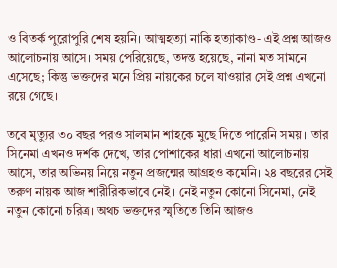ও বিতর্ক পুরোপুরি শেষ হয়নি। আত্মহত্যা নাকি হত্যাকাণ্ড- এই প্রশ্ন আজও আলোচনায় আসে। সময় পেরিয়েছে, তদন্ত হয়েছে, নানা মত সামনে এসেছে; কিন্তু ভক্তদের মনে প্রিয় নায়কের চলে যাওয়ার সেই প্রশ্ন এখনো রয়ে গেছে।

তবে মৃত্যুর ৩০ বছর পরও সালমান শাহকে মুছে দিতে পারেনি সময় । তার সিনেমা এখনও দর্শক দেখে, তার পোশাকের ধারা এখনো আলোচনায় আসে, তার অভিনয় নিয়ে নতুন প্রজন্মের আগ্রহও কমেনি। ২৪ বছরের সেই তরুণ নায়ক আজ শারীরিকভাবে নেই। নেই নতুন কোনো সিনেমা, নেই নতুন কোনো চরিত্র। অথচ ভক্তদের স্মৃতিতে তিনি আজও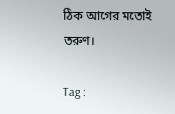ঠিক আগের মতোই তরুণ।

Tag :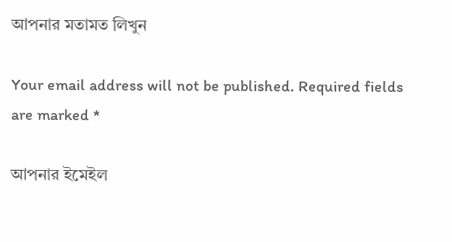আপনার মতামত লিখুন

Your email address will not be published. Required fields are marked *

আপনার ইমেইল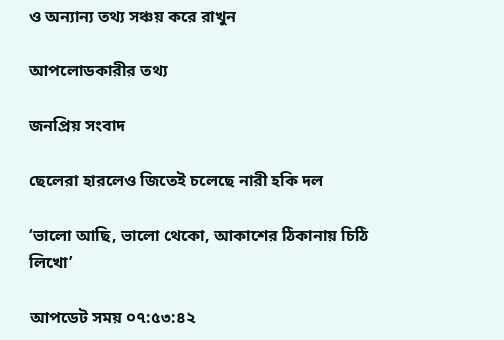ও অন্যান্য তথ্য সঞ্চয় করে রাখুন

আপলোডকারীর তথ্য

জনপ্রিয় সংবাদ

ছেলেরা হারলেও জিতেই চলেছে নারী হকি দল

‘ভালো আছি, ভালো থেকো, আকাশের ঠিকানায় চিঠি লিখো’

আপডেট সময় ০৭:৫৩:৪২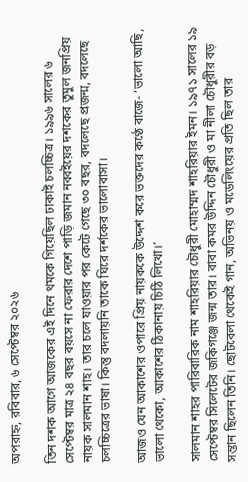অপরাহ্ন, রবিবার, ৬ সেপ্টেম্বর ২০২৬

তিন দশক আগে আজকের এই দিনে থমকে গিয়েছিল ঢাকাই চলচ্চিত্র। ১৯৯৬ সালের ৬ সেপ্টেম্বর মাত্র ২৪ বছর বয়সে না ফেরার দেশে পাড়ি জমান নব্বইয়ের দশকের তুমুল জনপ্রিয় নায়ক সালমান শাহ। তার চলে যাওয়ার পর কেটে গেছে ৩০ বছর, বদলেছে প্রজন্ম, বদলেছে চলচ্চিত্রের ভাষা। কিন্তু বদলায়নি তাকে ঘিরে দর্শকের ভালোবাসা।

আজও যেন আকাশের ওপারে প্রিয় নায়ককে উদ্দেশ করে ভক্তদের কণ্ঠে বাজে- ‘ভালো আছি, ভালো থেকো, আকাশের ঠিকানায় চিঠি লিখো।’

সালমান শাহর পারিবারিক নাম শাহরিয়ার চৌধুরী মোহাম্মদ শাহরিয়ার ইমন। ১৯৭১ সালের ১৯ সেপ্টেম্বর সিলেটের জকিগঞ্জে জন্ম তার। বাবা কমর উদ্দিন চৌধুরী ও মা নীলা চৌধুরীর বড় সন্তান ছিলেন তিনি। ছোটবেলা থেকেই গান, অভিনয় ও মডেলিংয়ের প্রতি ছিল তার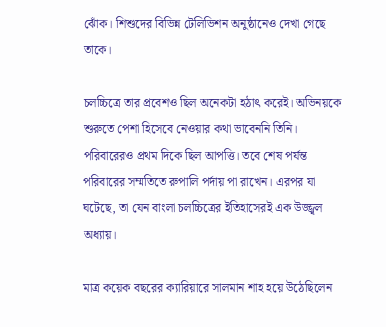ঝোঁক। শিশুদের বিভিন্ন টেলিভিশন অনুষ্ঠানেও দেখা গেছে তাকে।

চলচ্চিত্রে তার প্রবেশও ছিল অনেকটা হঠাৎ করেই। অভিনয়কে শুরুতে পেশা হিসেবে নেওয়ার কথা ভাবেননি তিনি। পরিবারেরও প্রথম দিকে ছিল আপত্তি। তবে শেষ পর্যন্ত পরিবারের সম্মতিতে রুপালি পর্দায় পা রাখেন। এরপর যা ঘটেছে, তা যেন বাংলা চলচ্চিত্রের ইতিহাসেরই এক উজ্জ্বল অধ্যায়।

মাত্র কয়েক বছরের ক্যারিয়ারে সালমান শাহ হয়ে উঠেছিলেন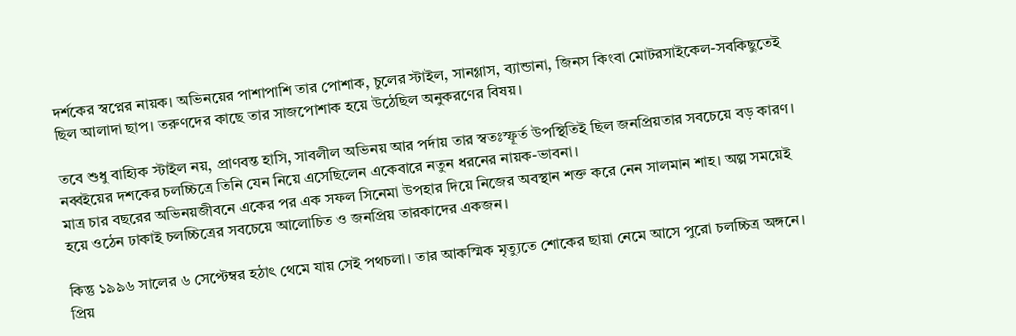দর্শকের স্বপ্নের নায়ক। অভিনয়ের পাশাপাশি তার পোশাক, চুলের স্টাইল, সানগ্লাস, ব্যান্ডানা, জিনস কিংবা মোটরসাইকেল-সবকিছুতেই ছিল আলাদা ছাপ। তরুণদের কাছে তার সাজপোশাক হয়ে উঠেছিল অনুকরণের বিষয়।

তবে শুধু বাহ্যিক স্টাইল নয়, প্রাণবন্ত হাসি, সাবলীল অভিনয় আর পর্দায় তার স্বতঃস্ফূর্ত উপস্থিতিই ছিল জনপ্রিয়তার সবচেয়ে বড় কারণ। নব্বইয়ের দশকের চলচ্চিত্রে তিনি যেন নিয়ে এসেছিলেন একেবারে নতুন ধরনের নায়ক-ভাবনা।
মাত্র চার বছরের অভিনয়জীবনে একের পর এক সফল সিনেমা উপহার দিয়ে নিজের অবস্থান শক্ত করে নেন সালমান শাহ। অল্প সময়েই হয়ে ওঠেন ঢাকাই চলচ্চিত্রের সবচেয়ে আলোচিত ও জনপ্রিয় তারকাদের একজন।

কিন্তু ১৯৯৬ সালের ৬ সেপ্টেম্বর হঠাৎ থেমে যায় সেই পথচলা। তার আকস্মিক মৃত্যুতে শোকের ছায়া নেমে আসে পুরো চলচ্চিত্র অঙ্গনে। প্রিয়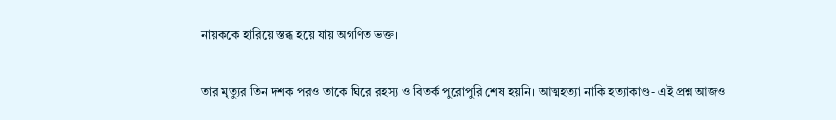নায়ককে হারিয়ে স্তব্ধ হয়ে যায় অগণিত ভক্ত।

তার মৃত্যুর তিন দশক পরও তাকে ঘিরে রহস্য ও বিতর্ক পুরোপুরি শেষ হয়নি। আত্মহত্যা নাকি হত্যাকাণ্ড- এই প্রশ্ন আজও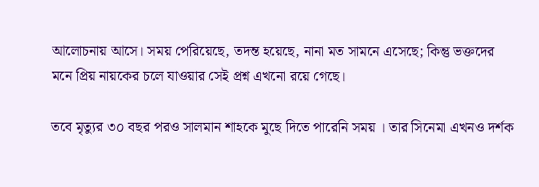আলোচনায় আসে। সময় পেরিয়েছে, তদন্ত হয়েছে, নানা মত সামনে এসেছে; কিন্তু ভক্তদের মনে প্রিয় নায়কের চলে যাওয়ার সেই প্রশ্ন এখনো রয়ে গেছে।

তবে মৃত্যুর ৩০ বছর পরও সালমান শাহকে মুছে দিতে পারেনি সময় । তার সিনেমা এখনও দর্শক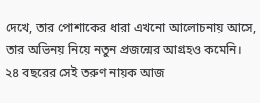দেখে, তার পোশাকের ধারা এখনো আলোচনায় আসে, তার অভিনয় নিয়ে নতুন প্রজন্মের আগ্রহও কমেনি। ২৪ বছরের সেই তরুণ নায়ক আজ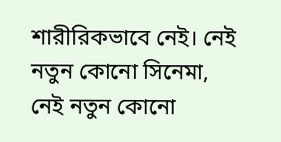শারীরিকভাবে নেই। নেই নতুন কোনো সিনেমা, নেই নতুন কোনো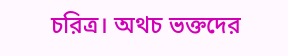চরিত্র। অথচ ভক্তদের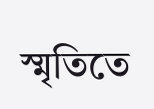স্মৃতিতে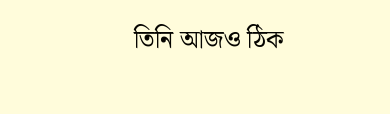তিনি আজও ঠিক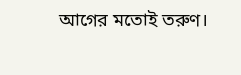আগের মতোই তরুণ।